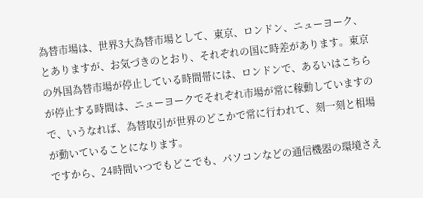為替市場は、世界3大為替市場として、東京、ロンドン、ニューヨーク、とありますが、お気づきのとおり、それぞれの国に時差があります。東京の外国為替市場が停止している時間帯には、ロンドンで、あるいはこちらが停止する時間は、ニューヨークでそれぞれ市場が常に稼動していますので、いうなれば、為替取引が世界のどこかで常に行われて、刻一刻と相場が動いていることになります。
ですから、24時間いつでもどこでも、パソコンなどの通信機器の環境さえ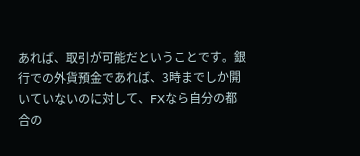あれば、取引が可能だということです。銀行での外貨預金であれば、3時までしか開いていないのに対して、FXなら自分の都合の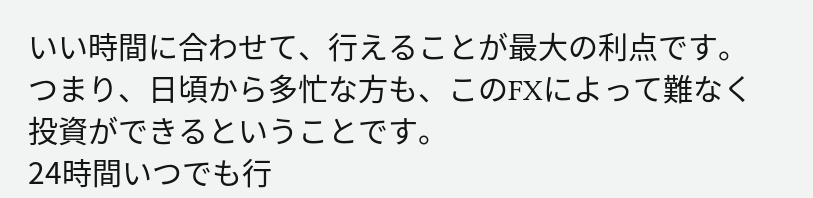いい時間に合わせて、行えることが最大の利点です。
つまり、日頃から多忙な方も、このFXによって難なく投資ができるということです。
24時間いつでも行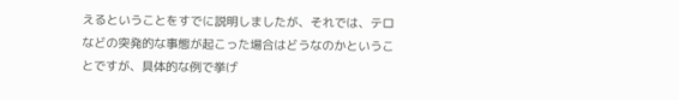えるということをすでに説明しましたが、それでは、テロなどの突発的な事態が起こった場合はどうなのかということですが、具体的な例で挙げ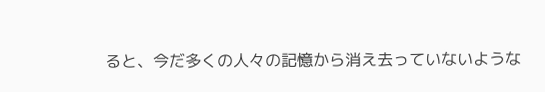ると、今だ多くの人々の記憶から消え去っていないような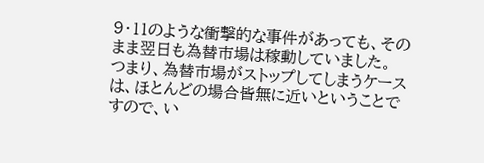9・11のような衝撃的な事件があっても、そのまま翌日も為替市場は稼動していました。
つまり、為替市場がストップしてしまうケースは、ほとんどの場合皆無に近いということですので、い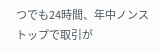つでも24時間、年中ノンストップで取引が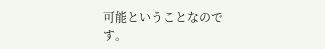可能ということなのです。